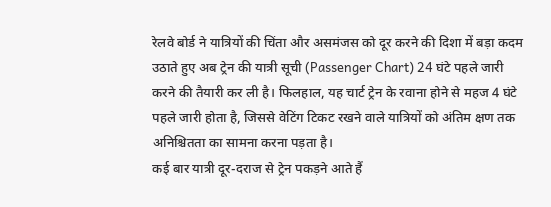रेलवे बोर्ड ने यात्रियों की चिंता और असमंजस को दूर करने की दिशा में बड़ा कदम उठाते हुए अब ट्रेन की यात्री सूची (Passenger Chart) 24 घंटे पहले जारी करने की तैयारी कर ली है। फिलहाल, यह चार्ट ट्रेन के रवाना होने से महज 4 घंटे पहले जारी होता है, जिससे वेटिंग टिकट रखने वाले यात्रियों को अंतिम क्षण तक अनिश्चितता का सामना करना पड़ता है।
कई बार यात्री दूर-दराज से ट्रेन पकड़ने आते हैं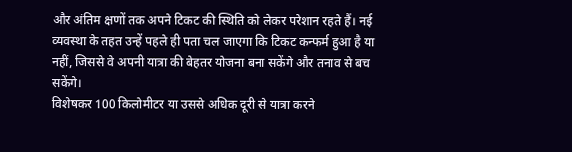और अंतिम क्षणों तक अपने टिकट की स्थिति को लेकर परेशान रहते हैं। नई व्यवस्था के तहत उन्हें पहले ही पता चल जाएगा कि टिकट कन्फर्म हुआ है या नहीं, जिससे वे अपनी यात्रा की बेहतर योजना बना सकेंगे और तनाव से बच सकेंगे।
विशेषकर 100 किलोमीटर या उससे अधिक दूरी से यात्रा करने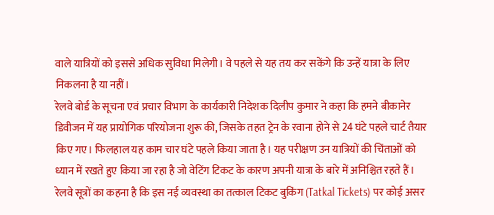वाले यात्रियों को इससे अधिक सुविधा मिलेगी। वे पहले से यह तय कर सकेंगे कि उन्हें यात्रा के लिए निकलना है या नहीं।
रेलवे बोर्ड के सूचना एवं प्रचार विभाग के कार्यकारी निदेशक दिलीप कुमार ने कहा कि हमने बीकानेर डिवीजन में यह प्रायोगिक परियोजना शुरू की, जिसके तहत ट्रेन के रवाना होने से 24 घंटे पहले चार्ट तैयार किए गए। फिलहाल यह काम चार घंटे पहले किया जाता है। यह परीक्षण उन यात्रियों की चिंताओं को ध्यान में रखते हुए किया जा रहा है जो वेटिंग टिकट के कारण अपनी यात्रा के बारे में अनिश्चित रहते हैं।
रेलवे सूत्रों का कहना है कि इस नई व्यवस्था का तत्काल टिकट बुकिंग (Tatkal Tickets) पर कोई असर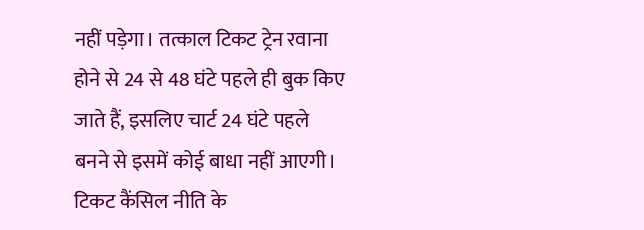नहीं पड़ेगा। तत्काल टिकट ट्रेन रवाना होने से 24 से 48 घंटे पहले ही बुक किए जाते हैं, इसलिए चार्ट 24 घंटे पहले बनने से इसमें कोई बाधा नहीं आएगी।
टिकट कैंसिल नीति के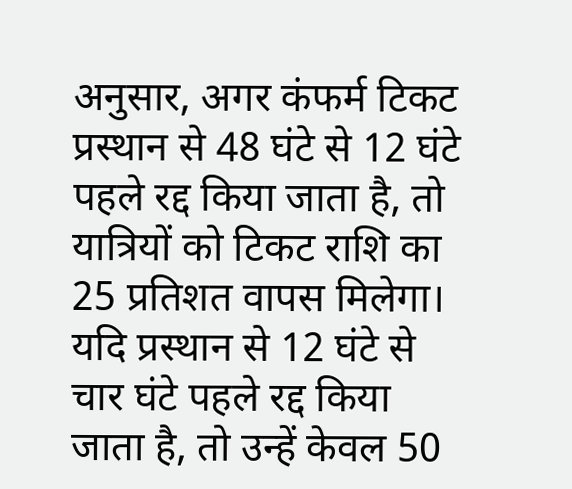अनुसार, अगर कंफर्म टिकट प्रस्थान से 48 घंटे से 12 घंटे पहले रद्द किया जाता है, तो यात्रियों को टिकट राशि का 25 प्रतिशत वापस मिलेगा। यदि प्रस्थान से 12 घंटे से चार घंटे पहले रद्द किया जाता है, तो उन्हें केवल 50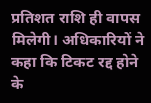प्रतिशत राशि ही वापस मिलेगी। अधिकारियों ने कहा कि टिकट रद्द होने के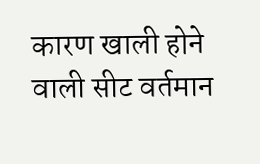कारण खाली होने वाली सीट वर्तमान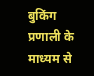बुकिंग प्रणाली के माध्यम से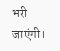भरी जाएंगी।